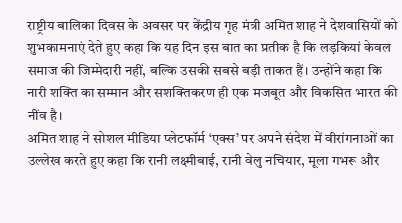राष्ट्रीय बालिका दिवस के अवसर पर केंद्रीय गृह मंत्री अमित शाह ने देशवासियों को शुभकामनाएं देते हुए कहा कि यह दिन इस बात का प्रतीक है कि लड़कियां केवल समाज की जिम्मेदारी नहीं, बल्कि उसकी सबसे बड़ी ताकत हैं। उन्होंने कहा कि नारी शक्ति का सम्मान और सशक्तिकरण ही एक मजबूत और विकसित भारत की नींव है।
अमित शाह ने सोशल मीडिया प्लेटफॉर्म ‘एक्स’ पर अपने संदेश में वीरांगनाओं का उल्लेख करते हुए कहा कि रानी लक्ष्मीबाई, रानी वेलु नचियार, मूला गभरू और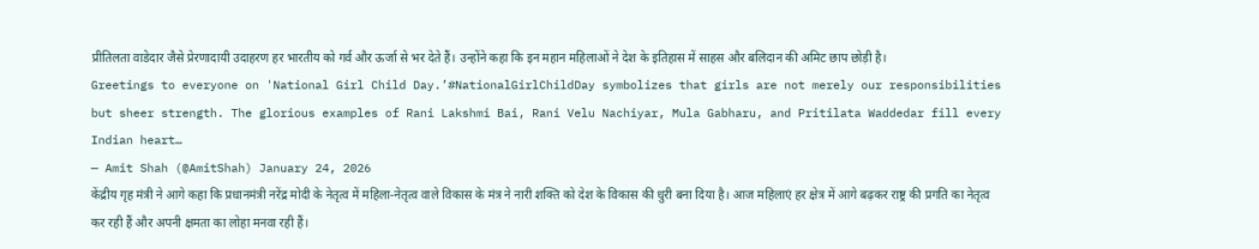प्रीतिलता वाडेदार जैसे प्रेरणादायी उदाहरण हर भारतीय को गर्व और ऊर्जा से भर देते हैं। उन्होंने कहा कि इन महान महिलाओं ने देश के इतिहास में साहस और बलिदान की अमिट छाप छोड़ी है।
Greetings to everyone on 'National Girl Child Day.’#NationalGirlChildDay symbolizes that girls are not merely our responsibilities but sheer strength. The glorious examples of Rani Lakshmi Bai, Rani Velu Nachiyar, Mula Gabharu, and Pritilata Waddedar fill every Indian heart…
— Amit Shah (@AmitShah) January 24, 2026
केंद्रीय गृह मंत्री ने आगे कहा कि प्रधानमंत्री नरेंद्र मोदी के नेतृत्व में महिला-नेतृत्व वाले विकास के मंत्र ने नारी शक्ति को देश के विकास की धुरी बना दिया है। आज महिलाएं हर क्षेत्र में आगे बढ़कर राष्ट्र की प्रगति का नेतृत्व कर रही हैं और अपनी क्षमता का लोहा मनवा रही हैं।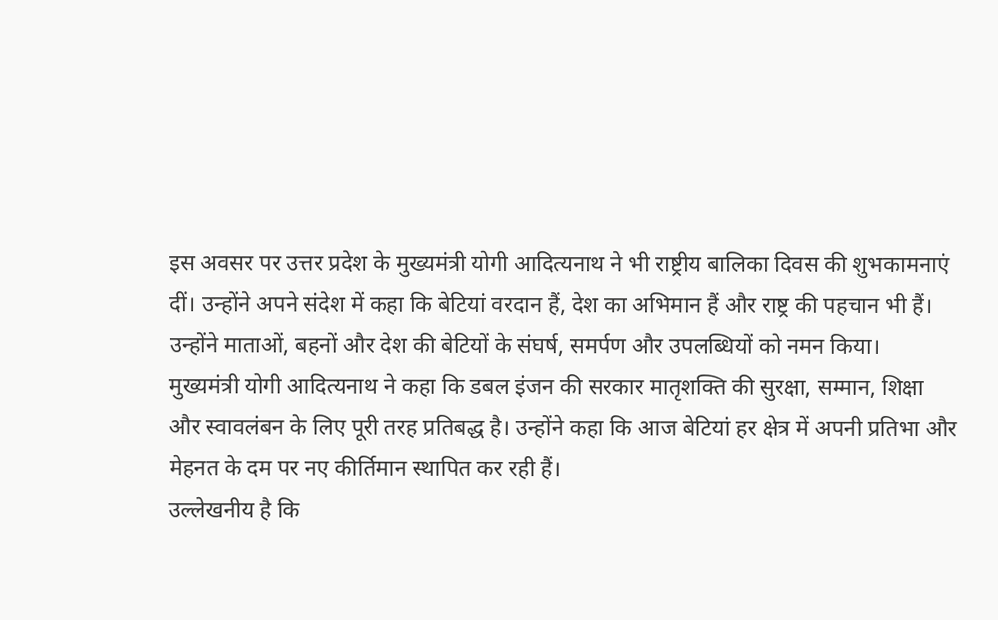इस अवसर पर उत्तर प्रदेश के मुख्यमंत्री योगी आदित्यनाथ ने भी राष्ट्रीय बालिका दिवस की शुभकामनाएं दीं। उन्होंने अपने संदेश में कहा कि बेटियां वरदान हैं, देश का अभिमान हैं और राष्ट्र की पहचान भी हैं। उन्होंने माताओं, बहनों और देश की बेटियों के संघर्ष, समर्पण और उपलब्धियों को नमन किया।
मुख्यमंत्री योगी आदित्यनाथ ने कहा कि डबल इंजन की सरकार मातृशक्ति की सुरक्षा, सम्मान, शिक्षा और स्वावलंबन के लिए पूरी तरह प्रतिबद्ध है। उन्होंने कहा कि आज बेटियां हर क्षेत्र में अपनी प्रतिभा और मेहनत के दम पर नए कीर्तिमान स्थापित कर रही हैं।
उल्लेखनीय है कि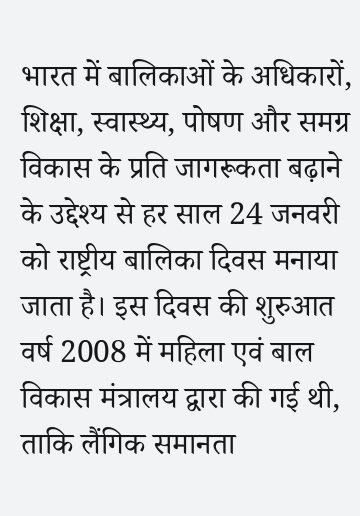भारत में बालिकाओं के अधिकारों, शिक्षा, स्वास्थ्य, पोषण और समग्र विकास के प्रति जागरूकता बढ़ाने के उद्देश्य से हर साल 24 जनवरी को राष्ट्रीय बालिका दिवस मनाया जाता है। इस दिवस की शुरुआत वर्ष 2008 में महिला एवं बाल विकास मंत्रालय द्वारा की गई थी, ताकि लैंगिक समानता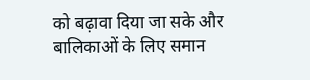को बढ़ावा दिया जा सके और बालिकाओं के लिए समान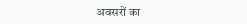अवसरों का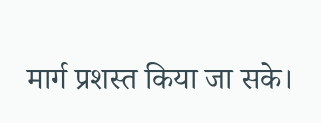मार्ग प्रशस्त किया जा सके।